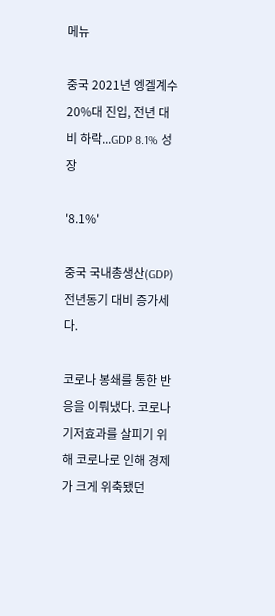메뉴

중국 2021년 엥겔계수 20%대 진입, 전년 대비 하락...GDP 8.1% 성장

'8.1%'

중국 국내총생산(GDP) 전년동기 대비 증가세다.

코로나 봉쇄를 통한 반응을 이뤄냈다. 코로나 기저효과를 살피기 위해 코로나로 인해 경제가 크게 위축됐던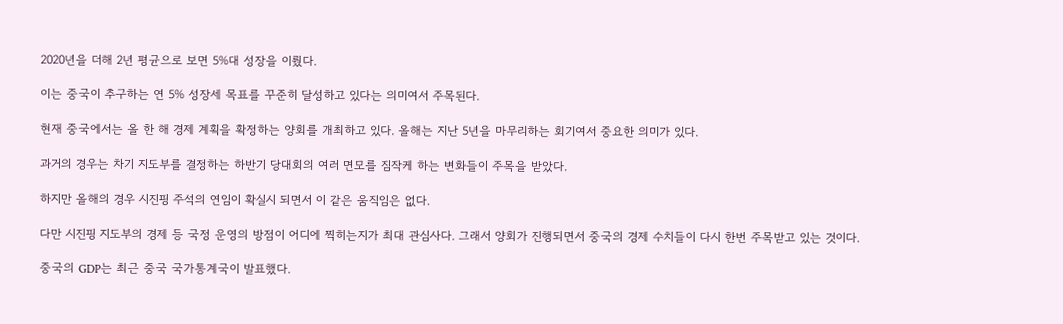2020년을 더해 2년 평균으로 보면 5%대 성장을 이뤘다.

이는 중국이 추구하는 연 5% 성장세 목표를 꾸준히 달성하고 있다는 의미여서 주목된다.

현재 중국에서는 올 한 해 경제 계획을 확정하는 양회를 개최하고 있다. 올해는 지난 5년을 마무리하는 회기여서 중요한 의미가 있다.

과거의 경우는 차기 지도부를 결정하는 하반기 당대회의 여러 면모를 짐작케 하는 변화들이 주목을 받았다.

하지만 올해의 경우 시진핑 주석의 연임이 확실시 되면서 이 같은 움직임은 없다.

다만 시진핑 지도부의 경제 등 국정 운영의 방점이 어디에 찍히는지가 최대 관심사다. 그래서 양회가 진행되면서 중국의 경제 수치들이 다시 한번 주목받고 있는 것이다.

중국의 GDP는 최근 중국 국가통계국이 발표했다.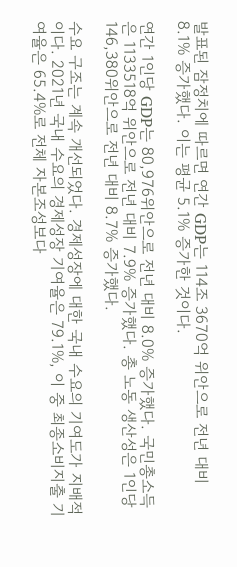발표된 잠정치에 따르면 연간 GDP는 114조 3670억 위안으로 전년 대비 8.1% 증가했다. 이는 평균 5.1% 증가한 것이다.

연간 1인당 GDP는 80,976위안으로 전년 대비 8.0% 증가했다. 국민총소득은 1133518억 위안으로 전년 대비 7.9% 증가했다. 총 노동 생산성은 1인당 146,380위안으로 전년 대비 8.7% 증가했다.

수요 구조는 계속 개선되었다. 경제성장에 대한 국내 수요의 기여도가 지배적이다. 2021년 국내 수요의 경제성장 기여율은 79.1%, 이 중 최종소비지출 기여율은 65.4%로 전체 자본조성보다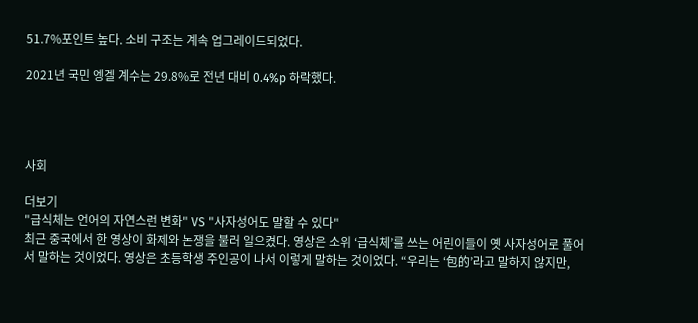51.7%포인트 높다. 소비 구조는 계속 업그레이드되었다.

2021년 국민 엥겔 계수는 29.8%로 전년 대비 0.4%p 하락했다.




사회

더보기
"급식체는 언어의 자연스런 변화" VS "사자성어도 말할 수 있다"
최근 중국에서 한 영상이 화제와 논쟁을 불러 일으켰다. 영상은 소위 ‘급식체’를 쓰는 어린이들이 옛 사자성어로 풀어서 말하는 것이었다. 영상은 초등학생 주인공이 나서 이렇게 말하는 것이었다. “우리는 ‘包的’라고 말하지 않지만,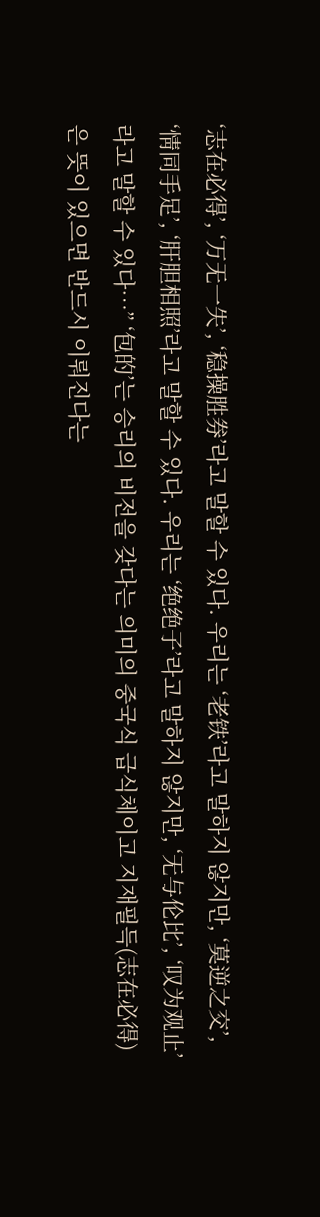‘志在必得’, ‘万无一失’, ‘稳操胜券’라고 말할 수 있다. 우리는 ‘老铁’라고 말하지 않지만, ‘莫逆之交’, ‘情同手足’, ‘肝胆相照’라고 말할 수 있다. 우리는 ‘绝绝子’라고 말하지 않지만, ‘无与伦比’, ‘叹为观止’라고 말할 수 있다…” ‘包的’는 승리의 비전을 갖다는 의미의 중국식 급식체이고 지재필득(志在必得)은 뜻이 있으면 반드시 이뤄진다는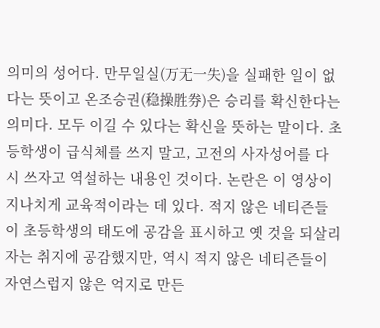의미의 성어다. 만무일실(万无一失)을 실패한 일이 없다는 뜻이고 온조승권(稳操胜券)은 승리를 확신한다는 의미다. 모두 이길 수 있다는 확신을 뜻하는 말이다. 초등학생이 급식체를 쓰지 말고, 고전의 사자성어를 다시 쓰자고 역설하는 내용인 것이다. 논란은 이 영상이 지나치게 교육적이라는 데 있다. 적지 않은 네티즌들이 초등학생의 태도에 공감을 표시하고 옛 것을 되살리자는 취지에 공감했지만, 역시 적지 않은 네티즌들이 자연스럽지 않은 억지로 만든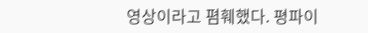영상이라고 폄훼했다. 평파이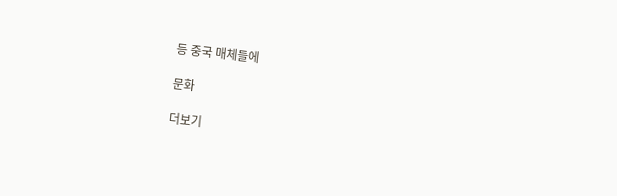등 중국 매체들에

문화

더보기